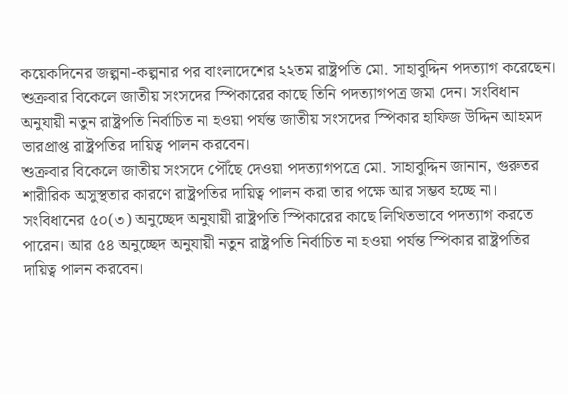কয়েকদিনের জল্পনা-কল্পনার পর বাংলাদেশের ২২তম রাষ্ট্রপতি মো. সাহাবুদ্দিন পদত্যাগ করেছেন। শুক্রবার বিকেলে জাতীয় সংসদের স্পিকারের কাছে তিনি পদত্যাগপত্র জমা দেন। সংবিধান অনুযায়ী নতুন রাষ্ট্রপতি নির্বাচিত না হওয়া পর্যন্ত জাতীয় সংসদের স্পিকার হাফিজ উদ্দিন আহমদ ভারপ্রাপ্ত রাষ্ট্রপতির দায়িত্ব পালন করবেন।
শুক্রবার বিকেলে জাতীয় সংসদে পৌঁছে দেওয়া পদত্যাগপত্রে মো. সাহাবুদ্দিন জানান, গুরুতর শারীরিক অসুস্থতার কারণে রাষ্ট্রপতির দায়িত্ব পালন করা তার পক্ষে আর সম্ভব হচ্ছে না।
সংবিধানের ৫০(৩) অনুচ্ছেদ অনুযায়ী রাষ্ট্রপতি স্পিকারের কাছে লিখিতভাবে পদত্যাগ করতে পারেন। আর ৫৪ অনুচ্ছেদ অনুযায়ী নতুন রাষ্ট্রপতি নির্বাচিত না হওয়া পর্যন্ত স্পিকার রাষ্ট্রপতির দায়িত্ব পালন করবেন।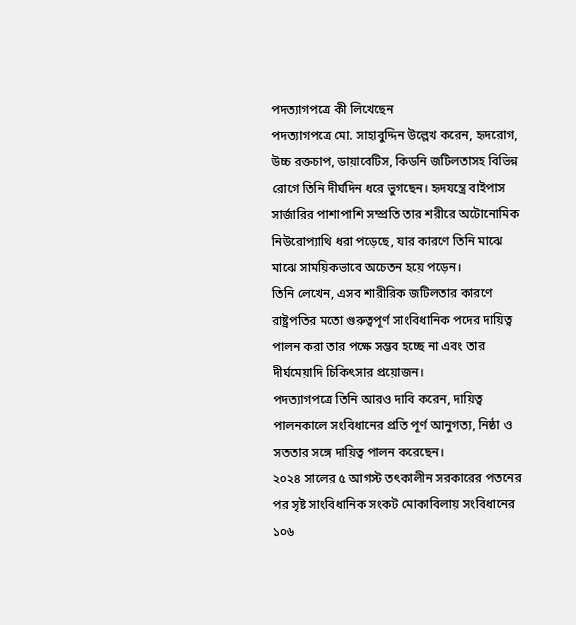পদত্যাগপত্রে কী লিখেছেন
পদত্যাগপত্রে মো. সাহাবুদ্দিন উল্লেখ করেন, হৃদরোগ, উচ্চ রক্তচাপ, ডায়াবেটিস, কিডনি জটিলতাসহ বিভিন্ন রোগে তিনি দীর্ঘদিন ধরে ভুগছেন। হৃদযন্ত্রে বাইপাস সার্জারির পাশাপাশি সম্প্রতি তার শরীরে অটোনোমিক নিউরোপ্যাথি ধরা পড়েছে, যার কারণে তিনি মাঝে মাঝে সাময়িকভাবে অচেতন হয়ে পড়েন।
তিনি লেখেন, এসব শারীরিক জটিলতার কারণে রাষ্ট্রপতির মতো গুরুত্বপূর্ণ সাংবিধানিক পদের দায়িত্ব পালন করা তার পক্ষে সম্ভব হচ্ছে না এবং তার দীর্ঘমেয়াদি চিকিৎসার প্রয়োজন।
পদত্যাগপত্রে তিনি আরও দাবি করেন, দায়িত্ব পালনকালে সংবিধানের প্রতি পূর্ণ আনুগত্য, নিষ্ঠা ও সততার সঙ্গে দায়িত্ব পালন করেছেন।
২০২৪ সালের ৫ আগস্ট তৎকালীন সরকারের পতনের পর সৃষ্ট সাংবিধানিক সংকট মোকাবিলায় সংবিধানের ১০৬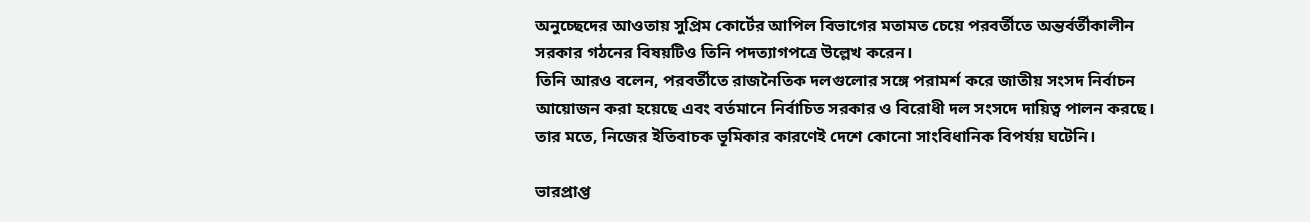অনুচ্ছেদের আওতায় সুপ্রিম কোর্টের আপিল বিভাগের মতামত চেয়ে পরবর্তীতে অন্তর্বর্তীকালীন সরকার গঠনের বিষয়টিও তিনি পদত্যাগপত্রে উল্লেখ করেন।
তিনি আরও বলেন, পরবর্তীতে রাজনৈতিক দলগুলোর সঙ্গে পরামর্শ করে জাতীয় সংসদ নির্বাচন আয়োজন করা হয়েছে এবং বর্তমানে নির্বাচিত সরকার ও বিরোধী দল সংসদে দায়িত্ব পালন করছে। তার মতে, নিজের ইতিবাচক ভূমিকার কারণেই দেশে কোনো সাংবিধানিক বিপর্যয় ঘটেনি।

ভারপ্রাপ্ত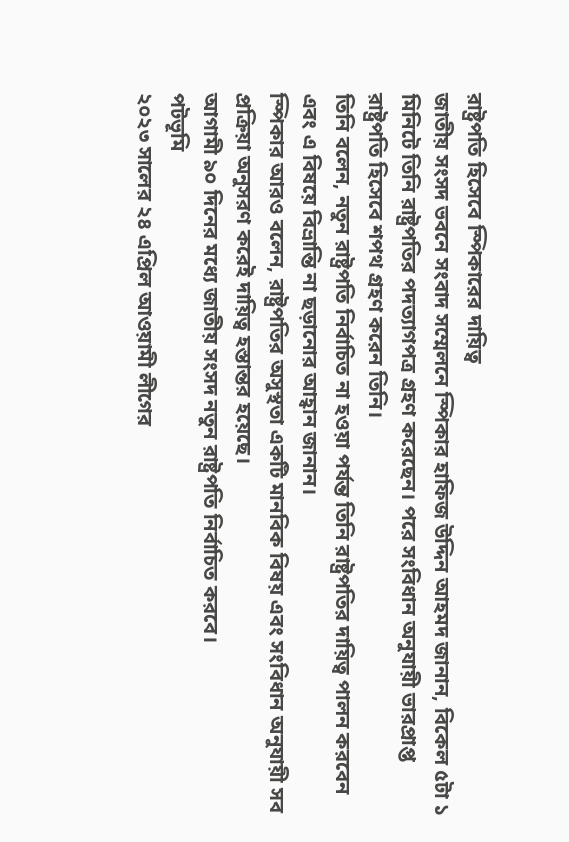রাষ্ট্রপতি হিসেবে স্পিকারের দায়িত্ব
জাতীয় সংসদ ভবনে সংবাদ সম্মেলনে স্পিকার হাফিজ উদ্দিন আহমদ জানান, বিকেল ৫টা ১ মিনিটে তিনি রাষ্ট্রপতির পদত্যাগপত্র গ্রহণ করেছেন। পরে সংবিধান অনুযায়ী ভারপ্রাপ্ত রাষ্ট্রপতি হিসেবে শপথ গ্রহণ করেন তিনি।
তিনি বলেন, নতুন রাষ্ট্রপতি নির্বাচিত না হওয়া পর্যন্ত তিনি রাষ্ট্রপতির দায়িত্ব পালন করবেন এবং এ বিষয়ে বিভ্রান্তি না ছড়ানোর আহ্বান জানান।
স্পিকার আরও বলেন, রাষ্ট্রপতির অসুস্থতা একটি মানবিক বিষয় এবং সংবিধান অনুযায়ী সব প্রক্রিয়া অনুসরণ করেই দায়িত্ব হস্তান্তর হয়েছে।
আগামী ৯০ দিনের মধ্যে জাতীয় সংসদ নতুন রাষ্ট্রপতি নির্বাচিত করবে।
পটভূমি
২০২৩ সালের ২৪ এপ্রিল আওয়ামী লীগের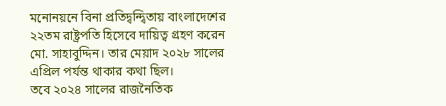মনোনয়নে বিনা প্রতিদ্বন্দ্বিতায় বাংলাদেশের ২২তম রাষ্ট্রপতি হিসেবে দায়িত্ব গ্রহণ করেন মো. সাহাবুদ্দিন। তার মেয়াদ ২০২৮ সালের এপ্রিল পর্যন্ত থাকার কথা ছিল।
তবে ২০২৪ সালের রাজনৈতিক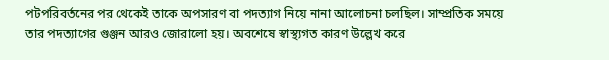পটপরিবর্তনের পর থেকেই তাকে অপসারণ বা পদত্যাগ নিয়ে নানা আলোচনা চলছিল। সাম্প্রতিক সময়ে তার পদত্যাগের গুঞ্জন আরও জোরালো হয়। অবশেষে স্বাস্থ্যগত কারণ উল্লেখ করে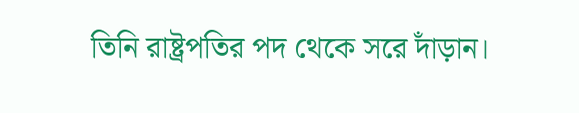তিনি রাষ্ট্রপতির পদ থেকে সরে দাঁড়ান।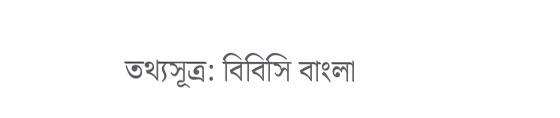তথ্যসূত্র: বিবিসি বাংলা